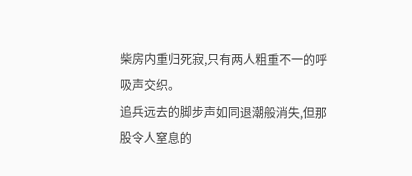柴房内重归死寂,只有两人粗重不一的呼吸声交织。
追兵远去的脚步声如同退潮般消失,但那股令人窒息的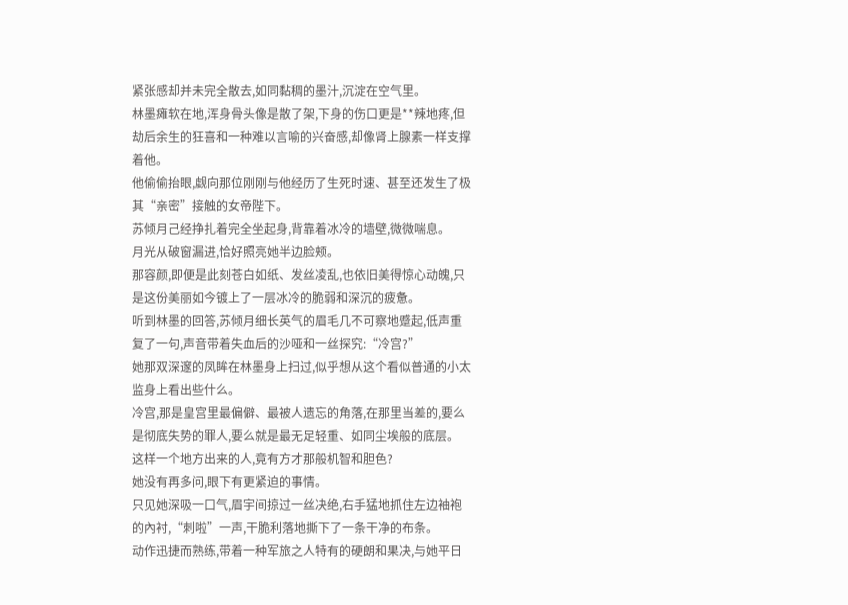紧张感却并未完全散去,如同黏稠的墨汁,沉淀在空气里。
林墨瘫软在地,浑身骨头像是散了架,下身的伤口更是**辣地疼,但劫后余生的狂喜和一种难以言喻的兴奋感,却像肾上腺素一样支撑着他。
他偷偷抬眼,觑向那位刚刚与他经历了生死时速、甚至还发生了极其“亲密”接触的女帝陛下。
苏倾月己经挣扎着完全坐起身,背靠着冰冷的墙壁,微微喘息。
月光从破窗漏进,恰好照亮她半边脸颊。
那容颜,即便是此刻苍白如纸、发丝凌乱,也依旧美得惊心动魄,只是这份美丽如今镀上了一层冰冷的脆弱和深沉的疲惫。
听到林墨的回答,苏倾月细长英气的眉毛几不可察地蹙起,低声重复了一句,声音带着失血后的沙哑和一丝探究:“冷宫?”
她那双深邃的凤眸在林墨身上扫过,似乎想从这个看似普通的小太监身上看出些什么。
冷宫,那是皇宫里最偏僻、最被人遗忘的角落,在那里当差的,要么是彻底失势的罪人,要么就是最无足轻重、如同尘埃般的底层。
这样一个地方出来的人,竟有方才那般机智和胆色?
她没有再多问,眼下有更紧迫的事情。
只见她深吸一口气,眉宇间掠过一丝决绝,右手猛地抓住左边袖袍的內衬,“刺啦”一声,干脆利落地撕下了一条干净的布条。
动作迅捷而熟练,带着一种军旅之人特有的硬朗和果决,与她平日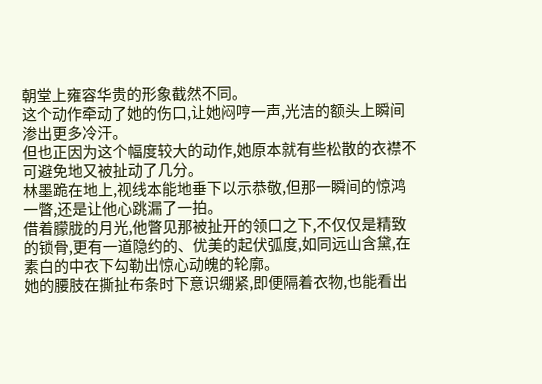朝堂上雍容华贵的形象截然不同。
这个动作牵动了她的伤口,让她闷哼一声,光洁的额头上瞬间渗出更多冷汗。
但也正因为这个幅度较大的动作,她原本就有些松散的衣襟不可避免地又被扯动了几分。
林墨跪在地上,视线本能地垂下以示恭敬,但那一瞬间的惊鸿一瞥,还是让他心跳漏了一拍。
借着朦胧的月光,他瞥见那被扯开的领口之下,不仅仅是精致的锁骨,更有一道隐约的、优美的起伏弧度,如同远山含黛,在素白的中衣下勾勒出惊心动魄的轮廓。
她的腰肢在撕扯布条时下意识绷紧,即便隔着衣物,也能看出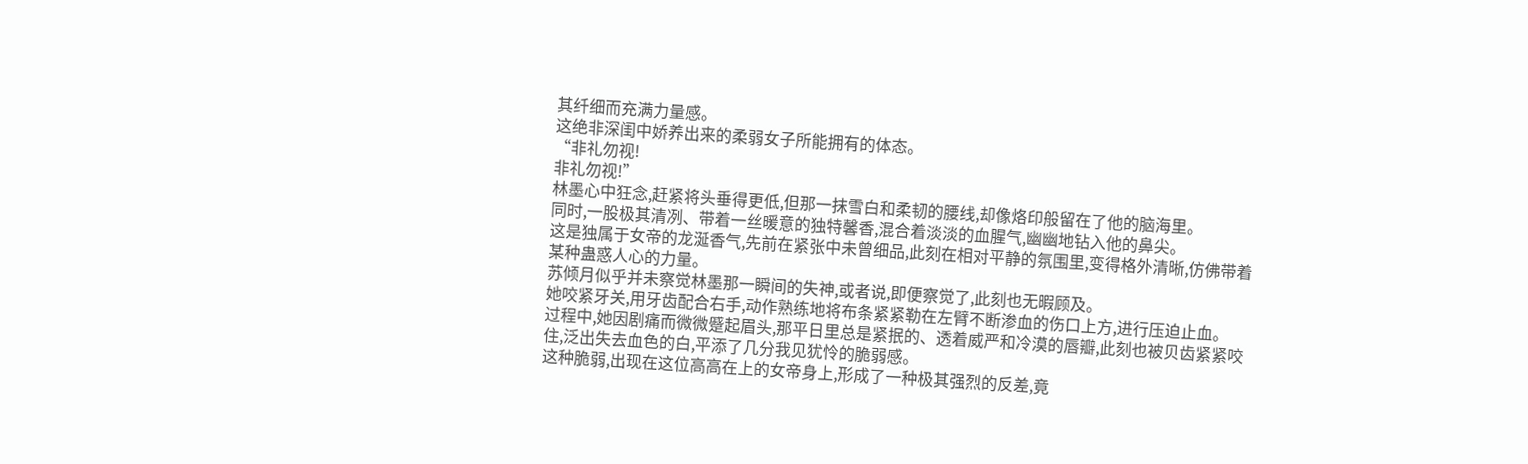其纤细而充满力量感。
这绝非深闺中娇养出来的柔弱女子所能拥有的体态。
“非礼勿视!
非礼勿视!”
林墨心中狂念,赶紧将头垂得更低,但那一抹雪白和柔韧的腰线,却像烙印般留在了他的脑海里。
同时,一股极其清冽、带着一丝暖意的独特馨香,混合着淡淡的血腥气,幽幽地钻入他的鼻尖。
这是独属于女帝的龙涎香气,先前在紧张中未曾细品,此刻在相对平静的氛围里,变得格外清晰,仿佛带着某种蛊惑人心的力量。
苏倾月似乎并未察觉林墨那一瞬间的失神,或者说,即便察觉了,此刻也无暇顾及。
她咬紧牙关,用牙齿配合右手,动作熟练地将布条紧紧勒在左臂不断渗血的伤口上方,进行压迫止血。
过程中,她因剧痛而微微蹙起眉头,那平日里总是紧抿的、透着威严和冷漠的唇瓣,此刻也被贝齿紧紧咬住,泛出失去血色的白,平添了几分我见犹怜的脆弱感。
这种脆弱,出现在这位高高在上的女帝身上,形成了一种极其强烈的反差,竟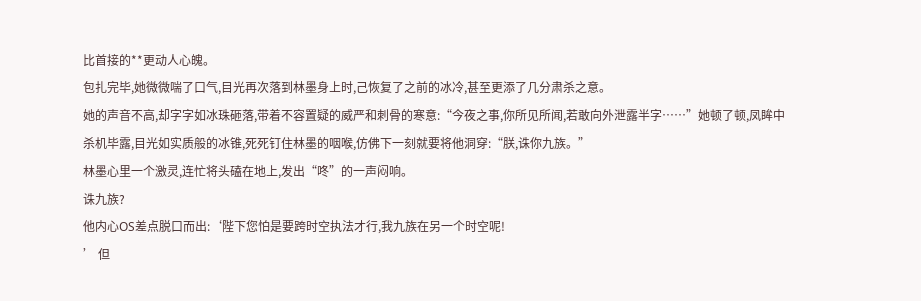比首接的**更动人心魄。
包扎完毕,她微微喘了口气,目光再次落到林墨身上时,己恢复了之前的冰冷,甚至更添了几分肃杀之意。
她的声音不高,却字字如冰珠砸落,带着不容置疑的威严和刺骨的寒意:“今夜之事,你所见所闻,若敢向外泄露半字……”她顿了顿,凤眸中杀机毕露,目光如实质般的冰锥,死死钉住林墨的咽喉,仿佛下一刻就要将他洞穿:“朕,诛你九族。”
林墨心里一个激灵,连忙将头磕在地上,发出“咚”的一声闷响。
诛九族?
他内心OS差点脱口而出:‘陛下您怕是要跨时空执法才行,我九族在另一个时空呢!
’ 但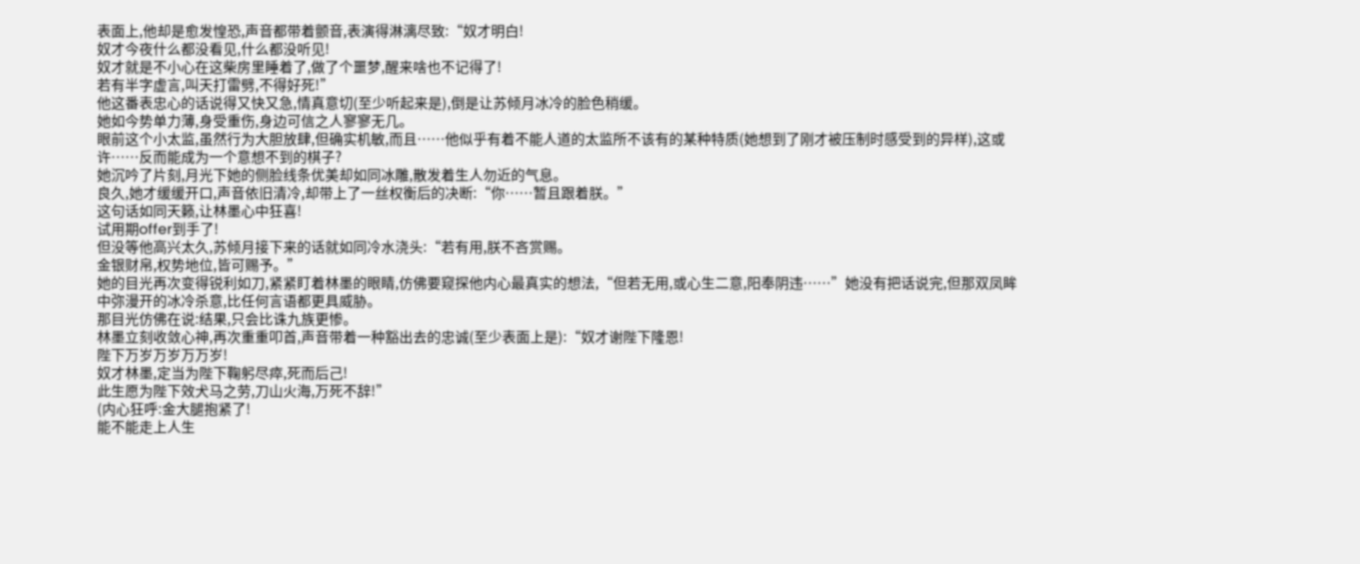表面上,他却是愈发惶恐,声音都带着颤音,表演得淋漓尽致:“奴才明白!
奴才今夜什么都没看见,什么都没听见!
奴才就是不小心在这柴房里睡着了,做了个噩梦,醒来啥也不记得了!
若有半字虚言,叫天打雷劈,不得好死!”
他这番表忠心的话说得又快又急,情真意切(至少听起来是),倒是让苏倾月冰冷的脸色稍缓。
她如今势单力薄,身受重伤,身边可信之人寥寥无几。
眼前这个小太监,虽然行为大胆放肆,但确实机敏,而且……他似乎有着不能人道的太监所不该有的某种特质(她想到了刚才被压制时感受到的异样),这或许……反而能成为一个意想不到的棋子?
她沉吟了片刻,月光下她的侧脸线条优美却如同冰雕,散发着生人勿近的气息。
良久,她才缓缓开口,声音依旧清冷,却带上了一丝权衡后的决断:“你……暂且跟着朕。”
这句话如同天籁,让林墨心中狂喜!
试用期offer到手了!
但没等他高兴太久,苏倾月接下来的话就如同冷水浇头:“若有用,朕不吝赏赐。
金银财帛,权势地位,皆可赐予。”
她的目光再次变得锐利如刀,紧紧盯着林墨的眼睛,仿佛要窥探他内心最真实的想法,“但若无用,或心生二意,阳奉阴违……”她没有把话说完,但那双凤眸中弥漫开的冰冷杀意,比任何言语都更具威胁。
那目光仿佛在说:结果,只会比诛九族更惨。
林墨立刻收敛心神,再次重重叩首,声音带着一种豁出去的忠诚(至少表面上是):“奴才谢陛下隆恩!
陛下万岁万岁万万岁!
奴才林墨,定当为陛下鞠躬尽瘁,死而后己!
此生愿为陛下效犬马之劳,刀山火海,万死不辞!”
(内心狂呼:金大腿抱紧了!
能不能走上人生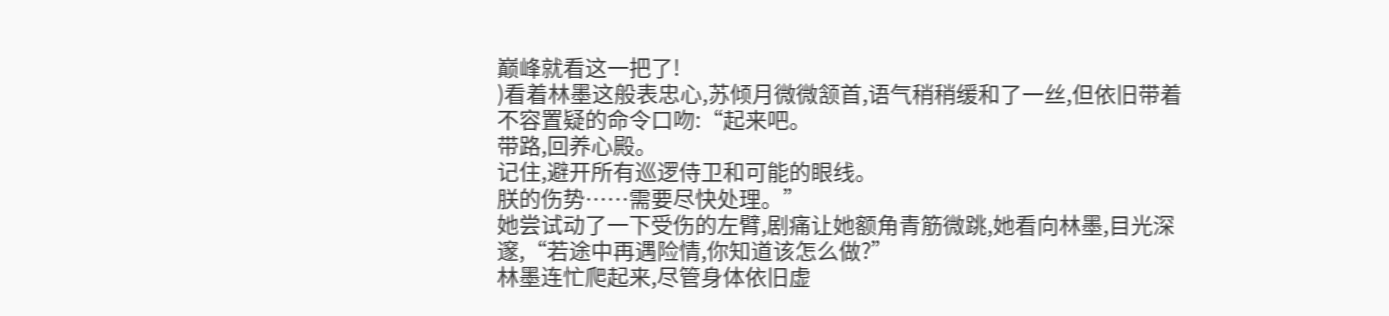巅峰就看这一把了!
)看着林墨这般表忠心,苏倾月微微颔首,语气稍稍缓和了一丝,但依旧带着不容置疑的命令口吻:“起来吧。
带路,回养心殿。
记住,避开所有巡逻侍卫和可能的眼线。
朕的伤势……需要尽快处理。”
她尝试动了一下受伤的左臂,剧痛让她额角青筋微跳,她看向林墨,目光深邃,“若途中再遇险情,你知道该怎么做?”
林墨连忙爬起来,尽管身体依旧虚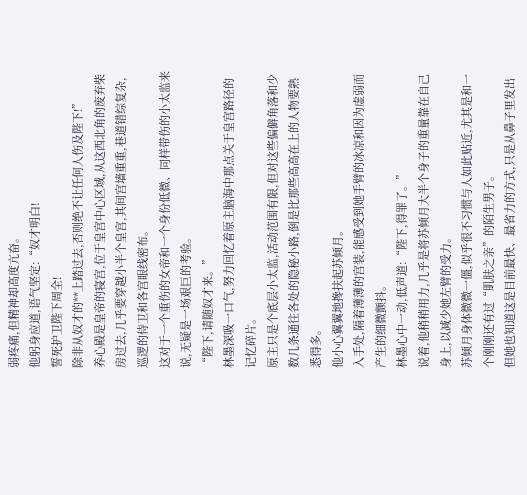弱疼痛,但精神却高度亢奋。
他躬身应道,语气坚定:“奴才明白!
誓死护卫陛下周全!
除非从奴才的**上踏过去,否则绝不让任何人伤及陛下!”
养心殿是皇帝的寝宫,位于皇宫中心区域,从这西北角的废弃柴房过去,几乎要穿越小半个皇宫,其间宫墙重重,巷道错综复杂,巡逻的侍卫和各宫眼线密布。
这对于一个重伤的女帝和一个身份低微、同样带伤的小太监来说,无疑是一场艰巨的考验。
“陛下,请随奴才来。”
林墨深吸一口气,努力回忆着原主脑海中那点关于皇宫路径的记忆碎片。
原主只是个底层小太监,活动范围有限,但对这些偏僻角落和少数几条通往各处的隐秘小路,倒是比那些高高在上的人物要熟悉得多。
他小心翼翼地搀扶起苏倾月。
入手处,隔着薄薄的宫装,能感受到她手臂的冰凉和因为虚弱而产生的细微颤抖。
林墨心中一动,低声道:“陛下,得罪了。”
说着,他稍稍用力,几乎是将苏倾月大半个身子的重量靠在自己身上,以减少她左臂的受力。
苏倾月身体微微一僵,似乎很不习惯与人如此贴近,尤其是和一个刚刚还有过“肌肤之亲”的陌生男子。
但她也知道这是目前最快、最省力的方式,只是从鼻子里发出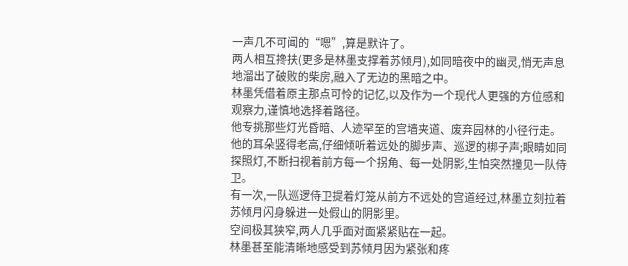一声几不可闻的“嗯”,算是默许了。
两人相互搀扶(更多是林墨支撑着苏倾月),如同暗夜中的幽灵,悄无声息地溜出了破败的柴房,融入了无边的黑暗之中。
林墨凭借着原主那点可怜的记忆,以及作为一个现代人更强的方位感和观察力,谨慎地选择着路径。
他专挑那些灯光昏暗、人迹罕至的宫墙夹道、废弃园林的小径行走。
他的耳朵竖得老高,仔细倾听着远处的脚步声、巡逻的梆子声;眼睛如同探照灯,不断扫视着前方每一个拐角、每一处阴影,生怕突然撞见一队侍卫。
有一次,一队巡逻侍卫提着灯笼从前方不远处的宫道经过,林墨立刻拉着苏倾月闪身躲进一处假山的阴影里。
空间极其狭窄,两人几乎面对面紧紧贴在一起。
林墨甚至能清晰地感受到苏倾月因为紧张和疼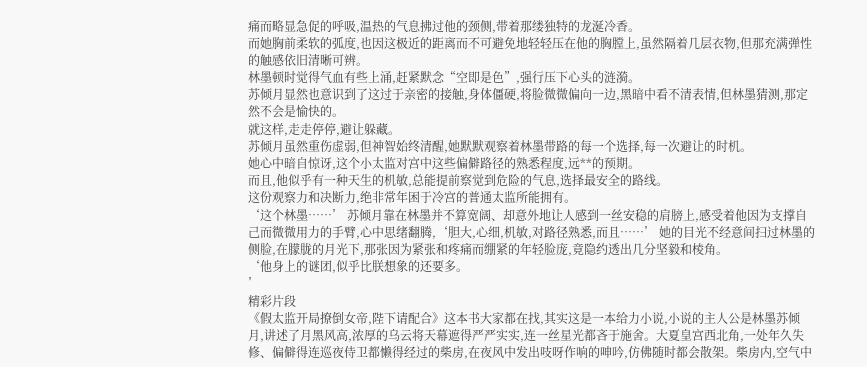痛而略显急促的呼吸,温热的气息拂过他的颈侧,带着那缕独特的龙涎冷香。
而她胸前柔软的弧度,也因这极近的距离而不可避免地轻轻压在他的胸膛上,虽然隔着几层衣物,但那充满弹性的触感依旧清晰可辨。
林墨顿时觉得气血有些上涌,赶紧默念“空即是色”,强行压下心头的涟漪。
苏倾月显然也意识到了这过于亲密的接触,身体僵硬,将脸微微偏向一边,黑暗中看不清表情,但林墨猜测,那定然不会是愉快的。
就这样,走走停停,避让躲藏。
苏倾月虽然重伤虚弱,但神智始终清醒,她默默观察着林墨带路的每一个选择,每一次避让的时机。
她心中暗自惊讶,这个小太监对宫中这些偏僻路径的熟悉程度,远**的预期。
而且,他似乎有一种天生的机敏,总能提前察觉到危险的气息,选择最安全的路线。
这份观察力和决断力,绝非常年困于冷宫的普通太监所能拥有。
‘这个林墨……’ 苏倾月靠在林墨并不算宽阔、却意外地让人感到一丝安稳的肩膀上,感受着他因为支撑自己而微微用力的手臂,心中思绪翻腾,‘胆大,心细,机敏,对路径熟悉,而且……’ 她的目光不经意间扫过林墨的侧脸,在朦胧的月光下,那张因为紧张和疼痛而绷紧的年轻脸庞,竟隐约透出几分坚毅和棱角。
‘他身上的谜团,似乎比朕想象的还要多。
’
精彩片段
《假太监开局撩倒女帝,陛下请配合》这本书大家都在找,其实这是一本给力小说,小说的主人公是林墨苏倾月,讲述了月黑风高,浓厚的乌云将天幕遮得严严实实,连一丝星光都吝于施舍。大夏皇宫西北角,一处年久失修、偏僻得连巡夜侍卫都懒得经过的柴房,在夜风中发出吱呀作响的呻吟,仿佛随时都会散架。柴房内,空气中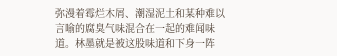弥漫着霉烂木屑、潮湿泥土和某种难以言喻的腐臭气味混合在一起的难闻味道。林墨就是被这股味道和下身一阵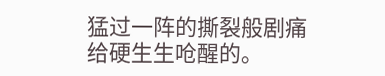猛过一阵的撕裂般剧痛给硬生生呛醒的。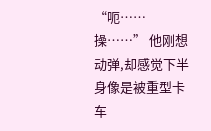“呃……操……” 他刚想动弹,却感觉下半身像是被重型卡车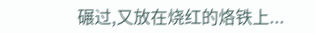碾过,又放在烧红的烙铁上...